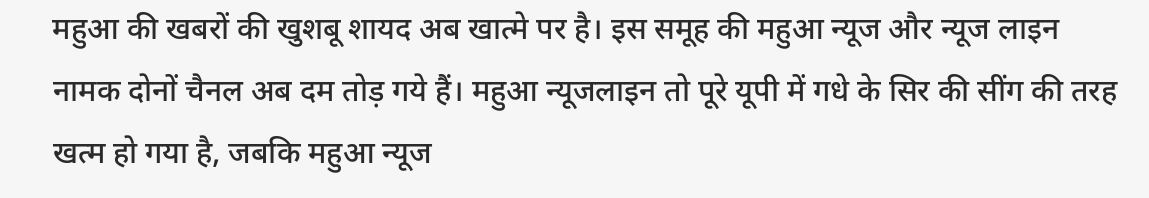महुआ की खबरों की खुशबू शायद अब खात्मे पर है। इस समूह की महुआ न्यूज और न्यूज लाइन नामक दोनों चैनल अब दम तोड़ गये हैं। महुआ न्यूजलाइन तो पूरे यूपी में गधे के सिर की सींग की तरह खत्म हो गया है, जबकि महुआ न्यूज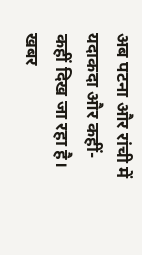अब पटना और रांची में यदाकदा और कहीं-कहीं दिख जा रहा है। खबर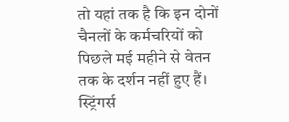तो यहां तक है कि इन दोनों चैनलों के कर्मचरियों को पिछले मई महीने से वेतन तक के दर्शन नहीं हुए हैं। स्ट्रिंगर्स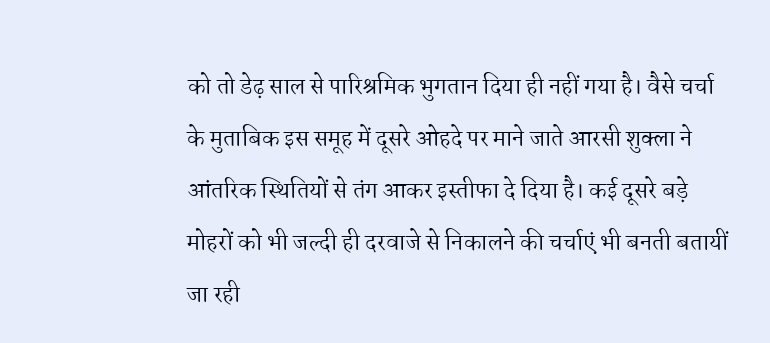को तो डेढ़ साल से पारिश्रमिक भुगतान दिया ही नहीं गया है। वैसे चर्चा के मुताबिक इस समूह में दूसरे ओहदे पर माने जाते आरसी शुक्ला ने आंतरिक स्थितियों से तंग आकर इस्तीफा दे दिया है। कई दूसरे बड़े मोहरों को भी जल्दी ही दरवाजे से निकालने की चर्चाएं भी बनती बतायीं जा रही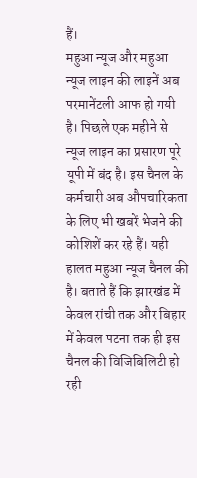हैं।
महुआ न्यूज और महुआ न्यूज लाइन की लाइनें अब परमानेंटली आफ हो गयी है। पिछले एक महीने से न्यूज लाइन का प्रसारण पूरे यूपी में बंद है। इस चैनल के कर्मचारी अब औपचारिकता के लिए भी खबरें भेजने की कोशिशें कर रहे हैं। यही हालत महुआ न्यूज चैनल की है। बताते हैं कि झारखंड में केवल रांची तक और बिहार में केवल पटना तक ही इस चैनल की विजिबिलिटी हो रही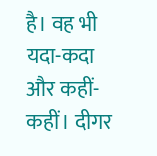है। वह भी यदा-कदा और कहीं-कहीं। दीगर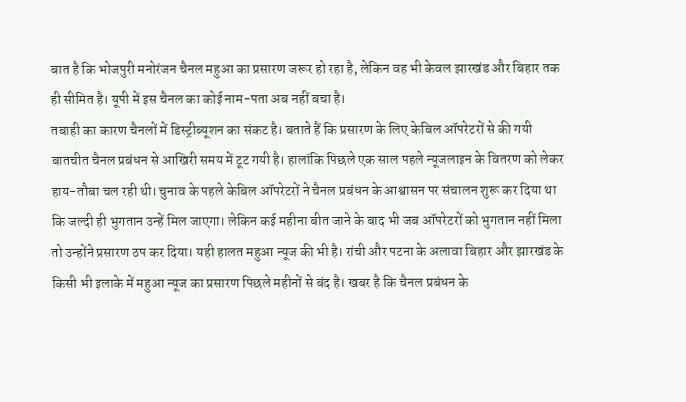बात है कि भोजपुरी मनोरंजन चैनल महुआ का प्रसारण जरूर हो रहा है, लेकिन वह भी केवल झारखंड और बिहार तक ही सीमित है। यूपी में इस चैनल का कोई नाम-पता अब नहीं बचा है।
तबाही का कारण चैनलों में डिस्ट्रीब्यूशन का संकट है। बताते हैं कि प्रसारण के लिए केबिल ऑपरेटरों से की गयी बातचीत चैनल प्रबंधन से आखिरी समय में टूट गयी है। हालांकि पिछले एक साल पहले न्यूजलाइन के वितरण को लेकर हाय-तौबा चल रही थी। चुनाव के पहले केबिल ऑपरेटरों ने चैनल प्रबंधन के आश्वासन पर संचालन शुरू कर दिया था कि जल्दी ही भुगतान उन्हें मिल जाएगा। लेकिन कई महीना बीत जाने के बाद भी जब ऑपरेटरों को भुगतान नहीं मिला तो उन्होंने प्रसारण ठप कर दिया। यही हालत महुआ न्यूज की भी है। रांची और पटना के अलावा बिहार और झारखंड के किसी भी इलाके में महुआ न्यूज का प्रसारण पिछले महीनों से बंद है। खबर है कि चैनल प्रबंधन के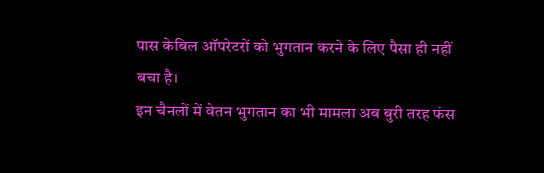पास केबिल ऑपरेटरों को भुगतान करने के लिए पैसा ही नहीं बचा है।
इन चैनलों में वेतन भुगतान का भी मामला अब बुरी तरह फंस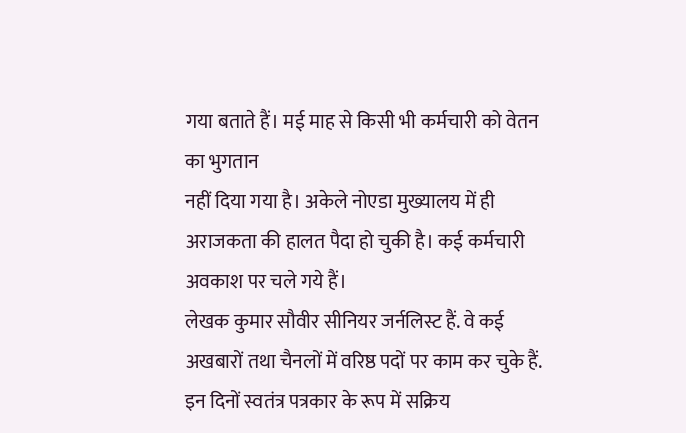गया बताते हैं। मई माह से किसी भी कर्मचारी को वेतन का भुगतान
नहीं दिया गया है। अकेले नोएडा मुख्यालय में ही अराजकता की हालत पैदा हो चुकी है। कई कर्मचारी अवकाश पर चले गये हैं।
लेखक कुमार सौवीर सीनियर जर्नलिस्ट हैं. वे कई अखबारों तथा चैनलों में वरिष्ठ पदों पर काम कर चुके हैं. इन दिनों स्वतंत्र पत्रकार के रूप में सक्रिय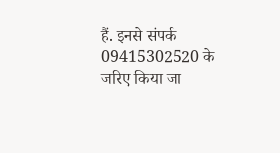हैं. इनसे संपर्क 09415302520 के जरिए किया जा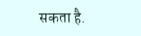सकता है.